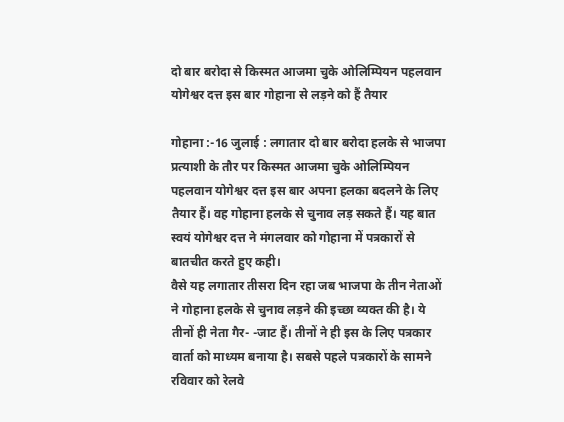दो बार बरोदा से किस्मत आजमा चुके ओलिम्पियन पहलवान योगेश्वर दत्त इस बार गोहाना से लड़ने को हैं तैयार

गोहाना :-16 जुलाई : लगातार दो बार बरोदा हलके से भाजपा प्रत्याशी के तौर पर किस्मत आजमा चुके ओलिम्पियन पहलवान योगेश्वर दत्त इस बार अपना हलका बदलने के लिए तैयार हैं। वह गोहाना हलके से चुनाव लड़ सकते हैं। यह बात स्वयं योगेश्वर दत्त ने मंगलवार को गोहाना में पत्रकारों से बातचीत करते हुए कही।
वैसे यह लगातार तीसरा दिन रहा जब भाजपा के तीन नेताओं ने गोहाना हलके से चुनाव लड़ने की इच्छा व्यक्त की है। ये तीनों ही नेता गैर- -जाट हैं। तीनों ने ही इस के लिए पत्रकार वार्ता को माध्यम बनाया है। सबसे पहले पत्रकारों के सामने रविवार को रेलवे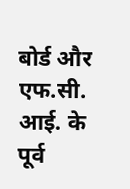बोर्ड और एफ.सी. आई. के पूर्व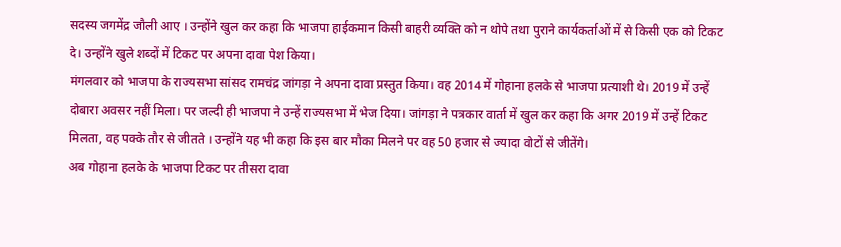सदस्य जगमेंद्र जौली आए । उन्होंने खुल कर कहा कि भाजपा हाईकमान किसी बाहरी व्यक्ति को न थोपे तथा पुराने कार्यकर्ताओं में से किसी एक को टिकट दे। उन्होंने खुले शब्दों में टिकट पर अपना दावा पेश किया।
मंगलवार को भाजपा के राज्यसभा सांसद रामचंद्र जांगड़ा ने अपना दावा प्रस्तुत किया। वह 2014 में गोहाना हलके से भाजपा प्रत्याशी थे। 2019 में उन्हें दोबारा अवसर नहीं मिला। पर जल्दी ही भाजपा ने उन्हें राज्यसभा में भेज दिया। जांगड़ा ने पत्रकार वार्ता में खुल कर कहा कि अगर 2019 में उन्हें टिकट मिलता, वह पक्के तौर से जीतते । उन्होंने यह भी कहा कि इस बार मौका मिलने पर वह 50 हजार से ज्यादा वोटों से जीतेंगे।
अब गोहाना हलके के भाजपा टिकट पर तीसरा दावा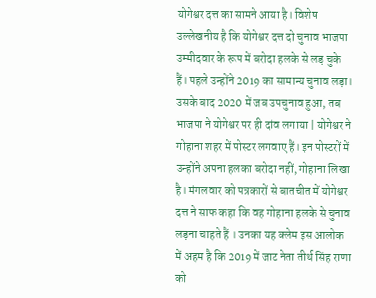योगेश्वर दत्त का सामने आया है। विशेष उल्लेखनीय है कि योगेश्वर दत्त दो चुनाव भाजपा उम्मीदवार के रूप में बरोदा हलके से लड़ चुके हैं। पहले उन्होंने 2019 का सामान्य चुनाव लड़ा। उसके बाद 2020 में जब उपचुनाव हुआ, तब भाजपा ने योगेश्वर पर ही दांव लगाया | योगेश्वर ने गोहाना शहर में पोस्टर लगवाए हैं। इन पोस्टरों में उन्होंने अपना हलका बरोदा नहीं, गोहाना लिखा है। मंगलवार को पत्रकारों से बातचीत में योगेश्वर दत्त ने साफ कहा कि वह गोहाना हलके से चुनाव लड़ना चाहते हैं । उनका यह क्लेम इस आलोक में अहम है कि 2019 में जाट नेता तीर्थ सिंह राणा को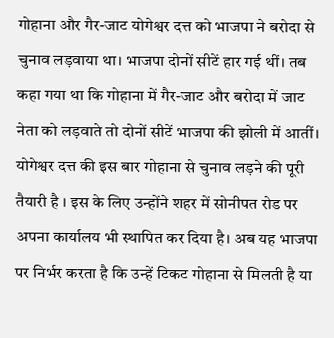गोहाना और गैर-जाट योगेश्वर दत्त को भाजपा ने बरोदा से चुनाव लड़वाया था। भाजपा दोनों सीटें हार गई थीं। तब कहा गया था कि गोहाना में गैर-जाट और बरोदा में जाट नेता को लड़वाते तो दोनों सीटें भाजपा की झोली में आतीं।
योगेश्वर दत्त की इस बार गोहाना से चुनाव लड़ने की पूरी तैयारी है । इस के लिए उन्होंने शहर में सोनीपत रोड पर अपना कार्यालय भी स्थापित कर दिया है। अब यह भाजपा पर निर्भर करता है कि उन्हें टिकट गोहाना से मिलती है या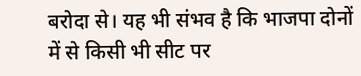बरोदा से। यह भी संभव है कि भाजपा दोनों में से किसी भी सीट पर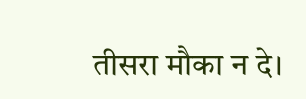तीसरा मौका न दे।